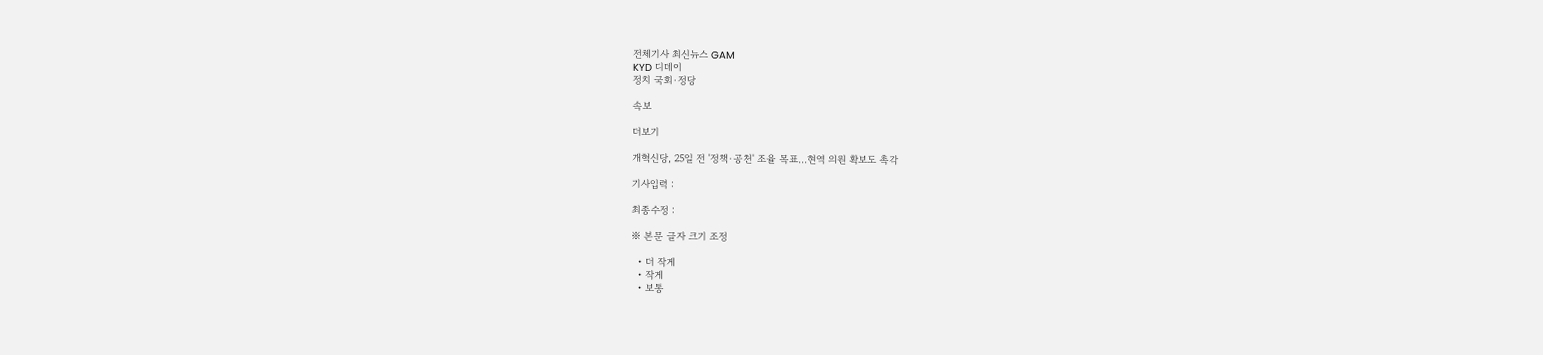전체기사 최신뉴스 GAM
KYD 디데이
정치 국회·정당

속보

더보기

개혁신당, 25일 전 '정책·공천' 조율 목표…현역 의원 확보도 촉각

기사입력 :

최종수정 :

※ 본문 글자 크기 조정

  • 더 작게
  • 작게
  • 보통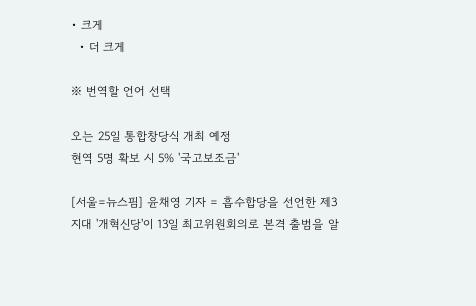• 크게
  • 더 크게

※ 번역할 언어 선택

오는 25일 통합창당식 개최 예정
현역 5명 확보 시 5% '국고보조금'

[서울=뉴스핌] 윤채영 기자 = 흡수합당을 선언한 제3지대 '개혁신당'이 13일 최고위원회의로 본격 출범을 알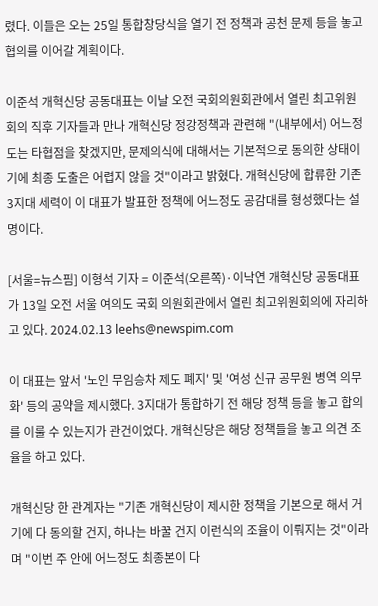렸다. 이들은 오는 25일 통합창당식을 열기 전 정책과 공천 문제 등을 놓고 협의를 이어갈 계획이다.

이준석 개혁신당 공동대표는 이날 오전 국회의원회관에서 열린 최고위원회의 직후 기자들과 만나 개혁신당 정강정책과 관련해 "(내부에서) 어느정도는 타협점을 찾겠지만, 문제의식에 대해서는 기본적으로 동의한 상태이기에 최종 도출은 어렵지 않을 것"이라고 밝혔다. 개혁신당에 합류한 기존 3지대 세력이 이 대표가 발표한 정책에 어느정도 공감대를 형성했다는 설명이다.

[서울=뉴스핌] 이형석 기자 = 이준석(오른쪽)·이낙연 개혁신당 공동대표가 13일 오전 서울 여의도 국회 의원회관에서 열린 최고위원회의에 자리하고 있다. 2024.02.13 leehs@newspim.com

이 대표는 앞서 '노인 무임승차 제도 폐지' 및 '여성 신규 공무원 병역 의무화' 등의 공약을 제시했다. 3지대가 통합하기 전 해당 정책 등을 놓고 합의를 이룰 수 있는지가 관건이었다. 개혁신당은 해당 정책들을 놓고 의견 조율을 하고 있다.

개혁신당 한 관계자는 "기존 개혁신당이 제시한 정책을 기본으로 해서 거기에 다 동의할 건지, 하나는 바꿀 건지 이런식의 조율이 이뤄지는 것"이라며 "이번 주 안에 어느정도 최종본이 다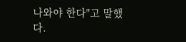나와야 한다"고 말했다.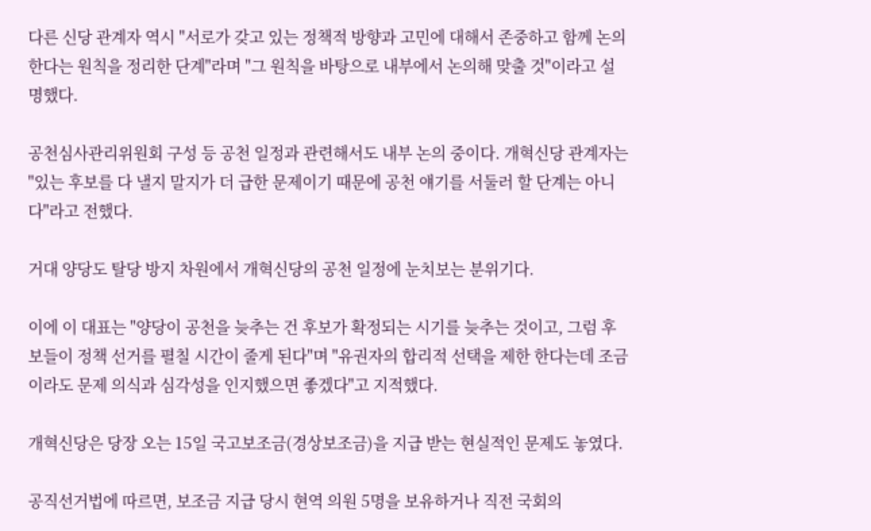다른 신당 관계자 역시 "서로가 갖고 있는 정책적 방향과 고민에 대해서 존중하고 함께 논의한다는 원칙을 정리한 단계"라며 "그 원칙을 바탕으로 내부에서 논의해 맞출 것"이라고 설명했다.

공천심사관리위원회 구성 등 공천 일정과 관련해서도 내부 논의 중이다. 개혁신당 관계자는 "있는 후보를 다 낼지 말지가 더 급한 문제이기 때문에 공천 얘기를 서둘러 할 단계는 아니다"라고 전했다.

거대 양당도 탈당 방지 차원에서 개혁신당의 공천 일정에 눈치보는 분위기다.

이에 이 대표는 "양당이 공천을 늦추는 건 후보가 확정되는 시기를 늦추는 것이고, 그럼 후보들이 정책 선거를 펼칠 시간이 줄게 된다"며 "유권자의 합리적 선택을 제한 한다는데 조금이라도 문제 의식과 심각성을 인지했으면 좋겠다"고 지적했다.

개혁신당은 당장 오는 15일 국고보조금(경상보조금)을 지급 받는 현실적인 문제도 놓였다.

공직선거법에 따르면, 보조금 지급 당시 현역 의원 5명을 보유하거나 직전 국회의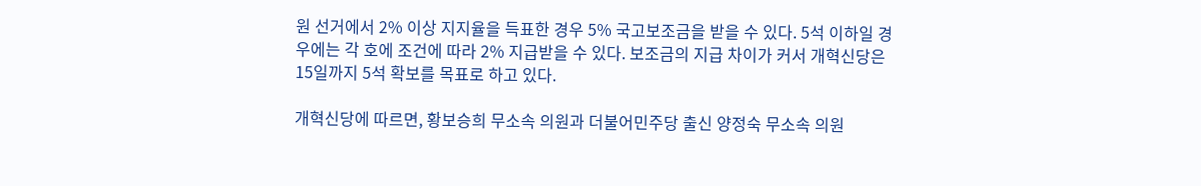원 선거에서 2% 이상 지지율을 득표한 경우 5% 국고보조금을 받을 수 있다. 5석 이하일 경우에는 각 호에 조건에 따라 2% 지급받을 수 있다. 보조금의 지급 차이가 커서 개혁신당은 15일까지 5석 확보를 목표로 하고 있다.

개혁신당에 따르면, 황보승희 무소속 의원과 더불어민주당 출신 양정숙 무소속 의원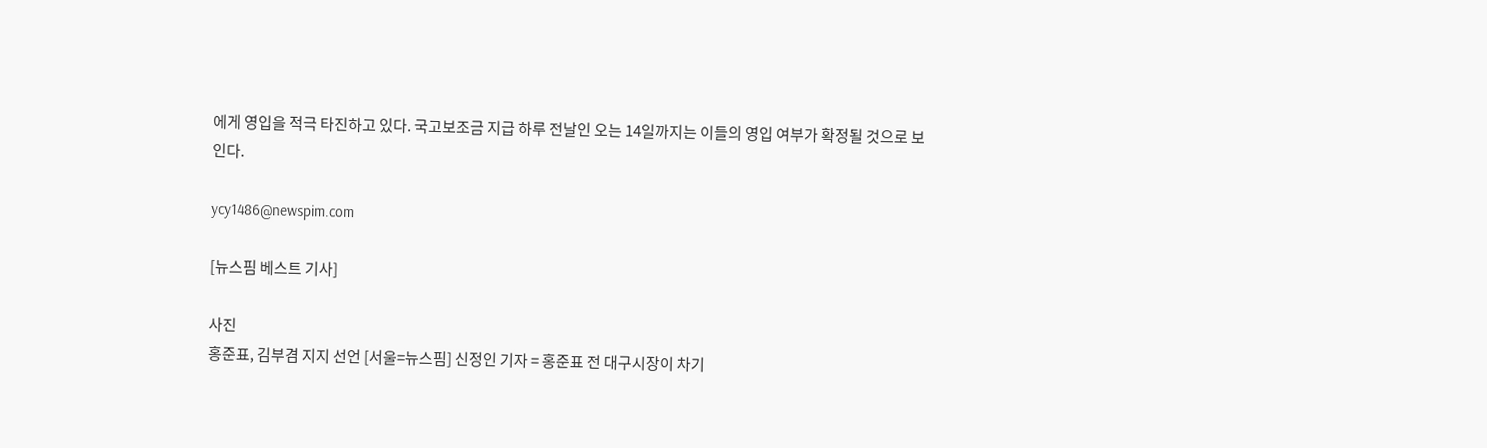에게 영입을 적극 타진하고 있다. 국고보조금 지급 하루 전날인 오는 14일까지는 이들의 영입 여부가 확정될 것으로 보인다.

ycy1486@newspim.com

[뉴스핌 베스트 기사]

사진
홍준표, 김부겸 지지 선언 [서울=뉴스핌] 신정인 기자 = 홍준표 전 대구시장이 차기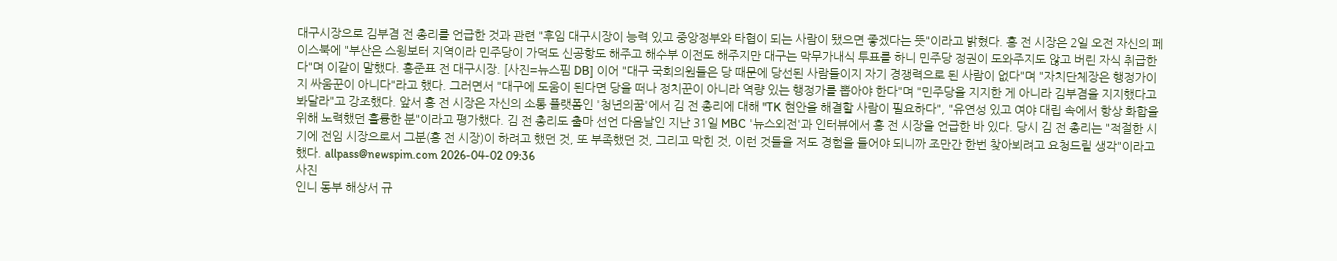대구시장으로 김부겸 전 총리를 언급한 것과 관련 "후임 대구시장이 능력 있고 중앙정부와 타협이 되는 사람이 됐으면 좋겠다는 뜻"이라고 밝혔다. 홍 전 시장은 2일 오전 자신의 페이스북에 "부산은 스윙보터 지역이라 민주당이 가덕도 신공항도 해주고 해수부 이전도 해주지만 대구는 막무가내식 투표를 하니 민주당 정권이 도와주지도 않고 버린 자식 취급한다"며 이같이 말했다. 홍준표 전 대구시장. [사진=뉴스핌 DB] 이어 "대구 국회의원들은 당 때문에 당선된 사람들이지 자기 경쟁력으로 된 사람이 없다"며 "자치단체장은 행정가이지 싸움꾼이 아니다"라고 했다. 그러면서 "대구에 도움이 된다면 당을 떠나 정치꾼이 아니라 역량 있는 행정가를 뽑아야 한다"며 "민주당을 지지한 게 아니라 김부겸을 지지했다고 봐달라"고 강조했다. 앞서 홍 전 시장은 자신의 소통 플랫폼인 '청년의꿈'에서 김 전 총리에 대해 "TK 현안을 해결할 사람이 필요하다", "유연성 있고 여야 대립 속에서 항상 화합을 위해 노력했던 훌륭한 분"이라고 평가했다. 김 전 총리도 출마 선언 다음날인 지난 31일 MBC '뉴스외전'과 인터뷰에서 홍 전 시장을 언급한 바 있다. 당시 김 전 총리는 "적절한 시기에 전임 시장으로서 그분(홍 전 시장)이 하려고 했던 것, 또 부족했던 것, 그리고 막힌 것, 이런 것들을 저도 경험을 들어야 되니까 조만간 한번 찾아뵈려고 요청드릴 생각"이라고 했다. allpass@newspim.com 2026-04-02 09:36
사진
인니 동부 해상서 규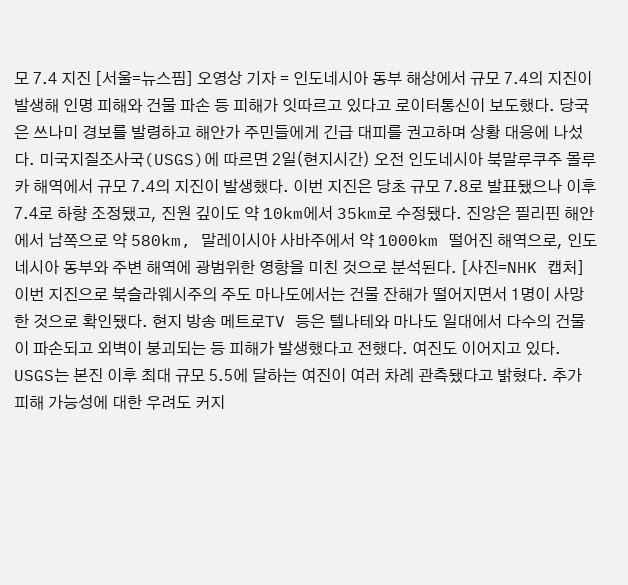모 7.4 지진 [서울=뉴스핌] 오영상 기자 = 인도네시아 동부 해상에서 규모 7.4의 지진이 발생해 인명 피해와 건물 파손 등 피해가 잇따르고 있다고 로이터통신이 보도했다. 당국은 쓰나미 경보를 발령하고 해안가 주민들에게 긴급 대피를 권고하며 상황 대응에 나섰다. 미국지질조사국(USGS)에 따르면 2일(현지시간) 오전 인도네시아 북말루쿠주 몰루카 해역에서 규모 7.4의 지진이 발생했다. 이번 지진은 당초 규모 7.8로 발표됐으나 이후 7.4로 하향 조정됐고, 진원 깊이도 약 10km에서 35km로 수정됐다. 진앙은 필리핀 해안에서 남쪽으로 약 580km, 말레이시아 사바주에서 약 1000km 떨어진 해역으로, 인도네시아 동부와 주변 해역에 광범위한 영향을 미친 것으로 분석된다. [사진=NHK 캡처] 이번 지진으로 북슬라웨시주의 주도 마나도에서는 건물 잔해가 떨어지면서 1명이 사망한 것으로 확인됐다. 현지 방송 메트로TV 등은 텔나테와 마나도 일대에서 다수의 건물이 파손되고 외벽이 붕괴되는 등 피해가 발생했다고 전했다. 여진도 이어지고 있다. USGS는 본진 이후 최대 규모 5.5에 달하는 여진이 여러 차례 관측됐다고 밝혔다. 추가 피해 가능성에 대한 우려도 커지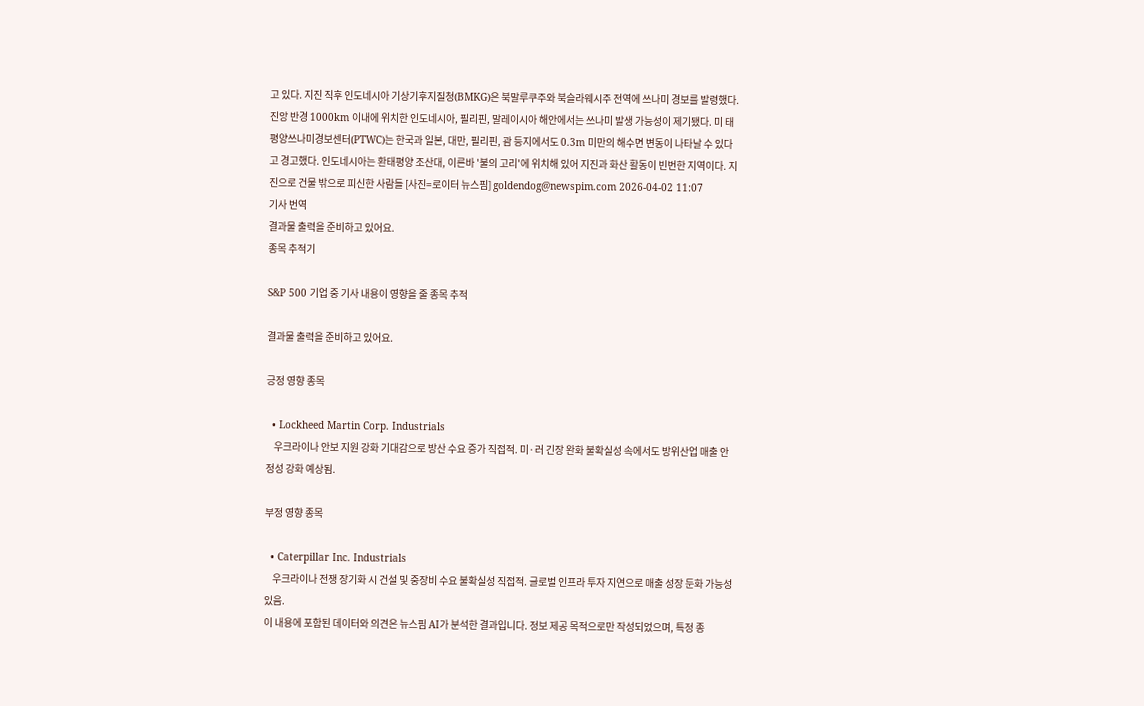고 있다. 지진 직후 인도네시아 기상기후지질청(BMKG)은 북말루쿠주와 북슬라웨시주 전역에 쓰나미 경보를 발령했다. 진앙 반경 1000km 이내에 위치한 인도네시아, 필리핀, 말레이시아 해안에서는 쓰나미 발생 가능성이 제기됐다. 미 태평양쓰나미경보센터(PTWC)는 한국과 일본, 대만, 필리핀, 괌 등지에서도 0.3m 미만의 해수면 변동이 나타날 수 있다고 경고했다. 인도네시아는 환태평양 조산대, 이른바 '불의 고리'에 위치해 있어 지진과 화산 활동이 빈번한 지역이다. 지진으로 건물 밖으로 피신한 사람들 [사진=로이터 뉴스핌] goldendog@newspim.com 2026-04-02 11:07
기사 번역
결과물 출력을 준비하고 있어요.
종목 추적기

S&P 500 기업 중 기사 내용이 영향을 줄 종목 추적

결과물 출력을 준비하고 있어요.

긍정 영향 종목

  • Lockheed Martin Corp. Industrials
    우크라이나 안보 지원 강화 기대감으로 방산 수요 증가 직접적. 미·러 긴장 완화 불확실성 속에서도 방위산업 매출 안정성 강화 예상됨.

부정 영향 종목

  • Caterpillar Inc. Industrials
    우크라이나 전쟁 장기화 시 건설 및 중장비 수요 불확실성 직접적. 글로벌 인프라 투자 지연으로 매출 성장 둔화 가능성 있음.
이 내용에 포함된 데이터와 의견은 뉴스핌 AI가 분석한 결과입니다. 정보 제공 목적으로만 작성되었으며, 특정 종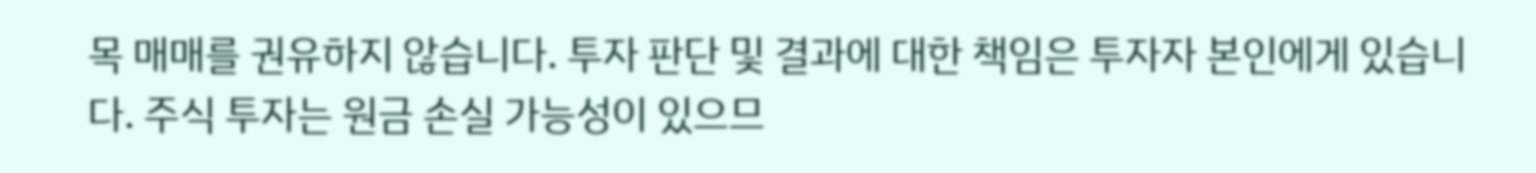목 매매를 권유하지 않습니다. 투자 판단 및 결과에 대한 책임은 투자자 본인에게 있습니다. 주식 투자는 원금 손실 가능성이 있으므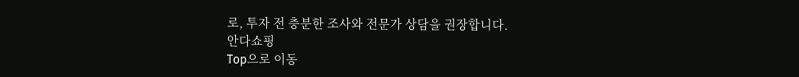로, 투자 전 충분한 조사와 전문가 상담을 권장합니다.
안다쇼핑
Top으로 이동